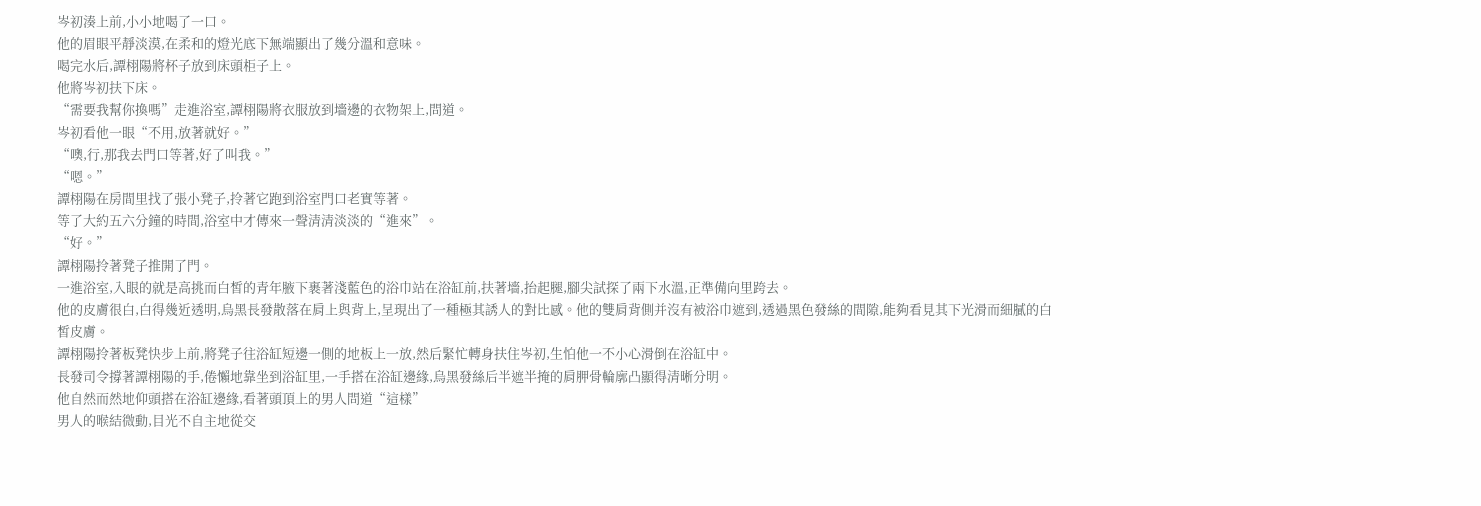岑初湊上前,小小地喝了一口。
他的眉眼平靜淡漠,在柔和的燈光底下無端顯出了幾分溫和意味。
喝完水后,譚栩陽將杯子放到床頭柜子上。
他將岑初扶下床。
“需要我幫你換嗎”走進浴室,譚栩陽將衣服放到墻邊的衣物架上,問道。
岑初看他一眼“不用,放著就好。”
“噢,行,那我去門口等著,好了叫我。”
“嗯。”
譚栩陽在房間里找了張小凳子,拎著它跑到浴室門口老實等著。
等了大約五六分鐘的時間,浴室中才傳來一聲清清淡淡的“進來”。
“好。”
譚栩陽拎著凳子推開了門。
一進浴室,入眼的就是高挑而白皙的青年腋下裹著淺藍色的浴巾站在浴缸前,扶著墻,抬起腿,腳尖試探了兩下水溫,正準備向里跨去。
他的皮膚很白,白得幾近透明,烏黑長發散落在肩上與背上,呈現出了一種極其誘人的對比感。他的雙肩背側并沒有被浴巾遮到,透過黑色發絲的間隙,能夠看見其下光滑而細膩的白皙皮膚。
譚栩陽拎著板凳快步上前,將凳子往浴缸短邊一側的地板上一放,然后緊忙轉身扶住岑初,生怕他一不小心滑倒在浴缸中。
長發司令撐著譚栩陽的手,倦懶地靠坐到浴缸里,一手搭在浴缸邊緣,烏黑發絲后半遮半掩的肩胛骨輪廓凸顯得清晰分明。
他自然而然地仰頭搭在浴缸邊緣,看著頭頂上的男人問道“這樣”
男人的喉結微動,目光不自主地從交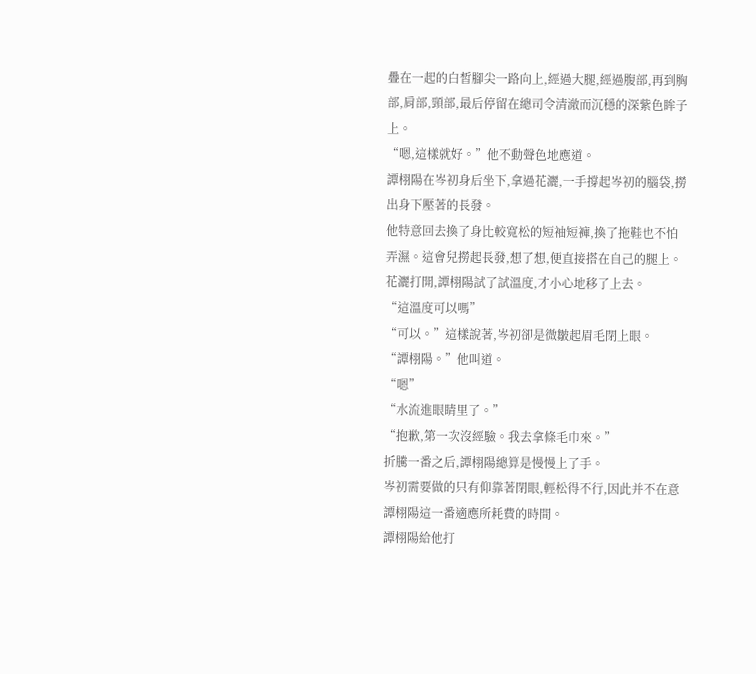疊在一起的白皙腳尖一路向上,經過大腿,經過腹部,再到胸部,肩部,頸部,最后停留在總司令清澈而沉穩的深紫色眸子上。
“嗯,這樣就好。”他不動聲色地應道。
譚栩陽在岑初身后坐下,拿過花灑,一手撐起岑初的腦袋,撈出身下壓著的長發。
他特意回去換了身比較寬松的短袖短褲,換了拖鞋也不怕弄濕。這會兒撈起長發,想了想,便直接搭在自己的腿上。
花灑打開,譚栩陽試了試溫度,才小心地移了上去。
“這溫度可以嗎”
“可以。”這樣說著,岑初卻是微皺起眉毛閉上眼。
“譚栩陽。”他叫道。
“嗯”
“水流進眼睛里了。”
“抱歉,第一次沒經驗。我去拿條毛巾來。”
折騰一番之后,譚栩陽總算是慢慢上了手。
岑初需要做的只有仰靠著閉眼,輕松得不行,因此并不在意譚栩陽這一番適應所耗費的時間。
譚栩陽給他打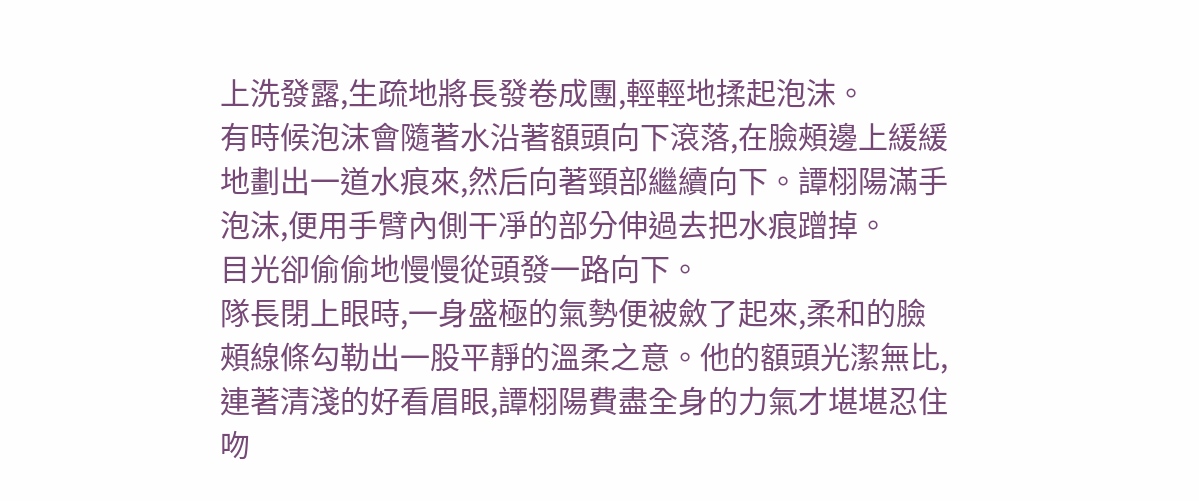上洗發露,生疏地將長發卷成團,輕輕地揉起泡沫。
有時候泡沫會隨著水沿著額頭向下滾落,在臉頰邊上緩緩地劃出一道水痕來,然后向著頸部繼續向下。譚栩陽滿手泡沫,便用手臂內側干凈的部分伸過去把水痕蹭掉。
目光卻偷偷地慢慢從頭發一路向下。
隊長閉上眼時,一身盛極的氣勢便被斂了起來,柔和的臉頰線條勾勒出一股平靜的溫柔之意。他的額頭光潔無比,連著清淺的好看眉眼,譚栩陽費盡全身的力氣才堪堪忍住吻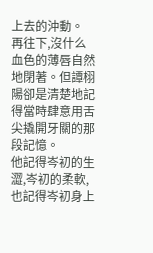上去的沖動。
再往下,沒什么血色的薄唇自然地閉著。但譚栩陽卻是清楚地記得當時肆意用舌尖撬開牙關的那段記憶。
他記得岑初的生澀,岑初的柔軟,也記得岑初身上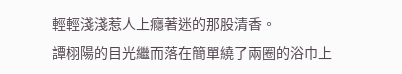輕輕淺淺惹人上癮著迷的那股清香。
譚栩陽的目光繼而落在簡單繞了兩圈的浴巾上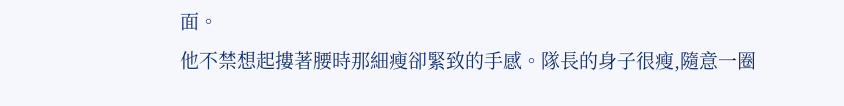面。
他不禁想起摟著腰時那細瘦卻緊致的手感。隊長的身子很瘦,隨意一圈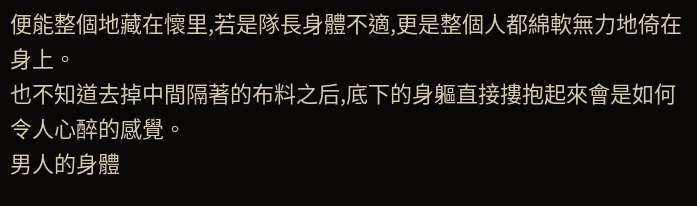便能整個地藏在懷里,若是隊長身體不適,更是整個人都綿軟無力地倚在身上。
也不知道去掉中間隔著的布料之后,底下的身軀直接摟抱起來會是如何令人心醉的感覺。
男人的身體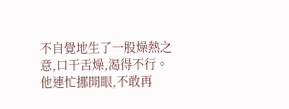不自覺地生了一股燥熱之意,口干舌燥,渴得不行。
他連忙挪開眼,不敢再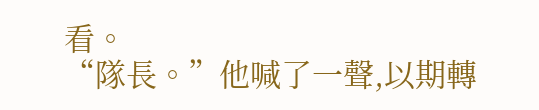看。
“隊長。”他喊了一聲,以期轉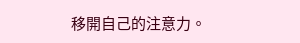移開自己的注意力。